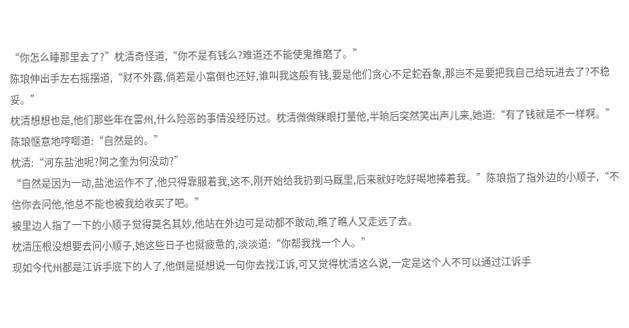“你怎么睡那里去了?”枕清奇怪道,“你不是有钱么?难道还不能使鬼推磨了。”
陈琅伸出手左右摇摆道,“财不外露,倘若是小富倒也还好,谁叫我这般有钱,要是他们贪心不足蛇吞象,那岂不是要把我自己给玩进去了?不稳妥。”
枕清想想也是,他们那些年在雷州,什么险恶的事情没经历过。枕清微微眯眼打量他,半晌后突然笑出声儿来,她道:“有了钱就是不一样啊。”
陈琅惬意地哼唧道:“自然是的。”
枕清:“河东盐池呢?阿之奎为何没动?”
“自然是因为一动,盐池运作不了,他只得靠服着我,这不,刚开始给我扔到马厩里,后来就好吃好喝地捧着我。”陈琅指了指外边的小顺子,“不信你去问他,他总不能也被我给收买了吧。”
被里边人指了一下的小顺子觉得莫名其妙,他站在外边可是动都不敢动,瞧了瞧人又走远了去。
枕清压根没想要去问小顺子,她这些日子也挺疲惫的,淡淡道:“你帮我找一个人。”
现如今代州都是江诉手底下的人了,他倒是挺想说一句你去找江诉,可又觉得枕清这么说,一定是这个人不可以通过江诉手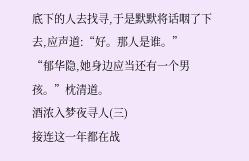底下的人去找寻,于是默默将话咽了下去,应声道:“好。那人是谁。”
“郁华隐,她身边应当还有一个男孩。”枕清道。
酒浓入梦夜寻人(三)
接连这一年都在战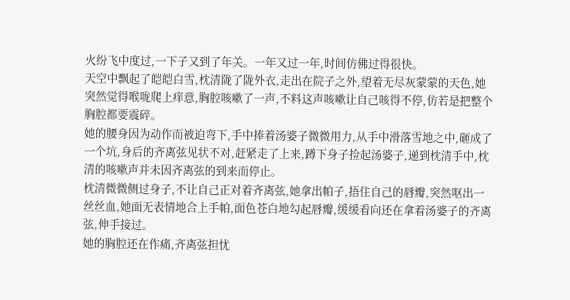火纷飞中度过,一下子又到了年关。一年又过一年,时间仿佛过得很快。
天空中飘起了皑皑白雪,枕清陇了陇外衣,走出在院子之外,望着无尽灰蒙蒙的天色,她突然觉得喉咙爬上痒意,胸腔咳嗽了一声,不料这声咳嗽让自己咳得不停,仿若是把整个胸腔都要震碎。
她的腰身因为动作而被迫弯下,手中捧着汤婆子微微用力,从手中滑落雪地之中,砸成了一个坑,身后的齐离弦见状不对,赶紧走了上来,蹲下身子捡起汤婆子,递到枕清手中,枕清的咳嗽声并未因齐离弦的到来而停止。
枕清微微侧过身子,不让自己正对着齐离弦,她拿出帕子,捂住自己的唇瓣,突然呕出一丝丝血,她面无表情地合上手帕,面色苍白地勾起唇瓣,缓缓看向还在拿着汤婆子的齐离弦,伸手接过。
她的胸腔还在作痛,齐离弦担忧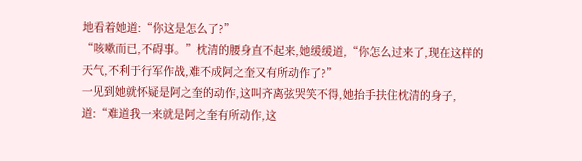地看着她道:“你这是怎么了?”
“咳嗽而已,不碍事。”枕清的腰身直不起来,她缓缓道,“你怎么过来了,现在这样的天气,不利于行军作战,难不成阿之奎又有所动作了?”
一见到她就怀疑是阿之奎的动作,这叫齐离弦哭笑不得,她抬手扶住枕清的身子,道:“难道我一来就是阿之奎有所动作,这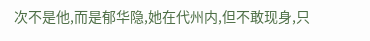次不是他,而是郁华隐,她在代州内,但不敢现身,只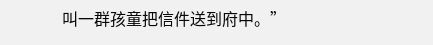叫一群孩童把信件送到府中。”